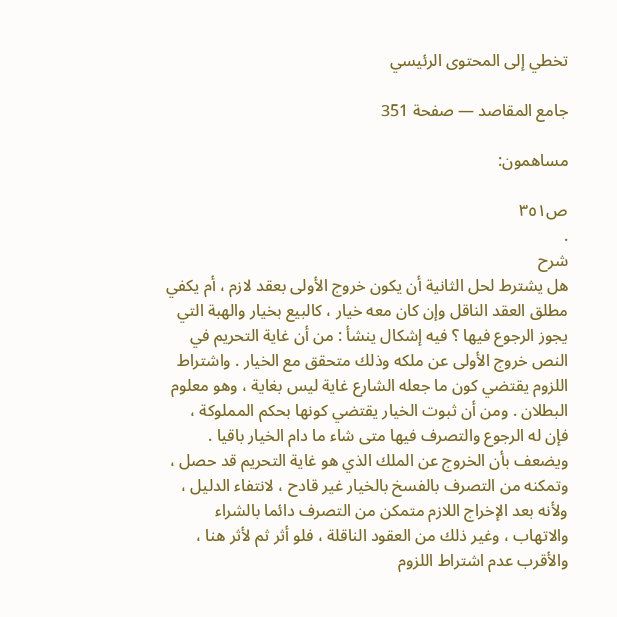تخطي إلى المحتوى الرئيسي

جامع المقاصد — صفحة 351

مساهمون:

ص٣٥١
.
شرح
هل يشترط لحل الثانية أن يكون خروج الأولى بعقد لازم ، أم يكفي مطلق العقد الناقل وإن كان معه خيار ، كالبيع بخيار والهبة التي يجوز الرجوع فيها ؟ فيه إشكال ينشأ : من أن غاية التحريم في النص خروج الأولى عن ملكه وذلك متحقق مع الخيار . واشتراط اللزوم يقتضي كون ما جعله الشارع غاية ليس بغاية ، وهو معلوم البطلان . ومن أن ثبوت الخيار يقتضي كونها بحكم المملوكة ، فإن له الرجوع والتصرف فيها متى شاء ما دام الخيار باقيا . ويضعف بأن الخروج عن الملك الذي هو غاية التحريم قد حصل ، وتمكنه من التصرف بالفسخ بالخيار غير قادح ، لانتفاء الدليل ، ولأنه بعد الإخراج اللازم متمكن من التصرف دائما بالشراء والاتهاب ، وغير ذلك من العقود الناقلة ، فلو أثر ثم لأثر هنا ، والأقرب عدم اشتراط اللزوم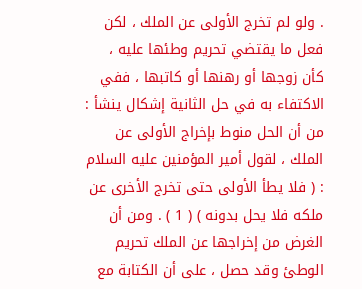. ولو لم تخرج الأولى عن الملك ، لكن فعل ما يقتضي تحريم وطئها عليه ، كأن زوجها أو رهنها أو كاتبها ، ففي الاكتفاء به في حل الثانية إشكال ينشأ : من أن الحل منوط بإخراج الأولى عن الملك ، لقول أمير المؤمنين عليه السلام : ( فلا يطأ الأولى حتى تخرج الأخرى عن ملكه فلا يحل بدونه ) ( 1 ) . ومن أن الغرض من إخراجها عن الملك تحريم الوطئ وقد حصل ، على أن الكتابة مع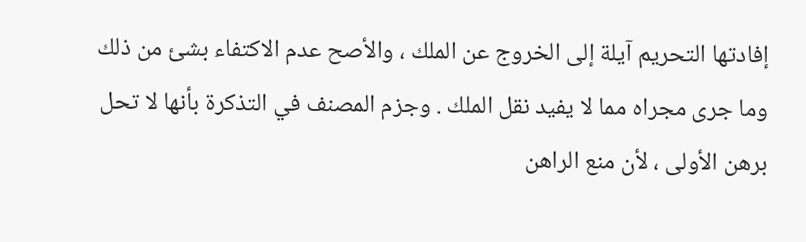إفادتها التحريم آيلة إلى الخروج عن الملك ، والأصح عدم الاكتفاء بشئ من ذلك وما جرى مجراه مما لا يفيد نقل الملك . وجزم المصنف في التذكرة بأنها لا تحل برهن الأولى ، لأن منع الراهن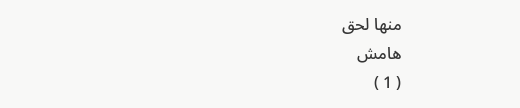منها لحق
هامش
( 1 )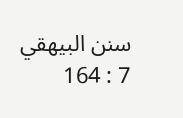سنن البيهقي 7 : 164